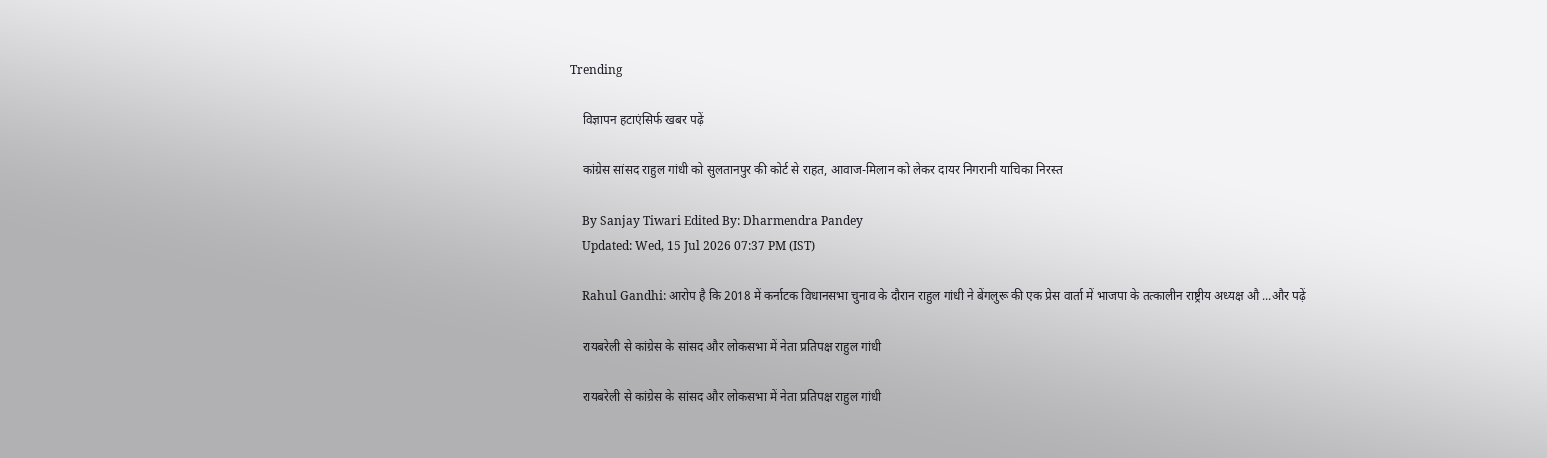Trending

    विज्ञापन हटाएंसिर्फ खबर पढ़ें

    कांग्रेस सांसद राहुल गांधी को सुलतानपुर की कोर्ट से राहत, आवाज-मिलान को लेकर दायर निगरानी याचिका निरस्त

    By Sanjay Tiwari Edited By: Dharmendra Pandey
    Updated: Wed, 15 Jul 2026 07:37 PM (IST)

    Rahul Gandhi: आरोप है कि 2018 में कर्नाटक विधानसभा चुनाव के दौरान राहुल गांधी ने बेंगलुरू की एक प्रेस वार्ता में भाजपा के तत्कालीन राष्ट्रीय अध्यक्ष औ ...और पढ़ें

    रायबरेली से कांग्रेस के सांसद और लोकसभा में नेता प्रतिपक्ष राहुल गांधी

    रायबरेली से कांग्रेस के सांसद और लोकसभा में नेता प्रतिपक्ष राहुल गांधी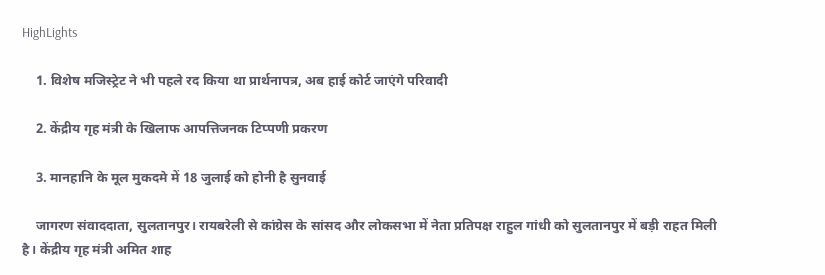HighLights

    1. विशेष मजिस्ट्रेट ने भी पहले रद किया था प्रार्थनापत्र, अब हाई कोर्ट जाएंगे परिवादी

    2. केंद्रीय गृह मंत्री के खिलाफ आपत्तिजनक टिप्पणी प्रकरण

    3. मानहानि के मूल मुकदमे में 18 जुलाई को होनी है सुनवाई

    जागरण संवाददाता, सुलतानपुर। रायबरेली से कांग्रेस के सांसद और लोकसभा में नेता प्रतिपक्ष राहुल गांधी को सुलतानपुर में बड़ी राहत मिली है। केंद्रीय गृह मंत्री अमित शाह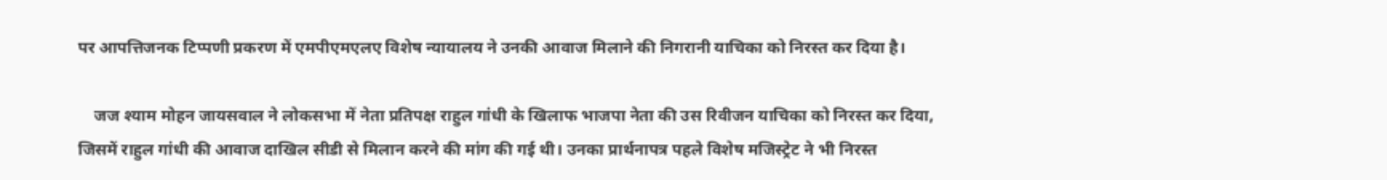पर आपत्तिजनक टिप्पणी प्रकरण में एमपीएमएलए विशेष न्यायालय ने उनकी आवाज मिलाने की निगरानी याचिका को निरस्त कर दिया है।

    जज श्याम मोहन जायसवाल ने लोकसभा में नेता प्रतिपक्ष राहुल गांधी के खिलाफ भाजपा नेता की उस रिवीजन याचिका को निरस्त कर दिया, जिसमें राहुल गांधी की आवाज दाखिल सीडी से मिलान करने की मांग की गई थी। उनका प्रार्थनापत्र पहले विशेष मजिस्ट्रेट ने भी निरस्त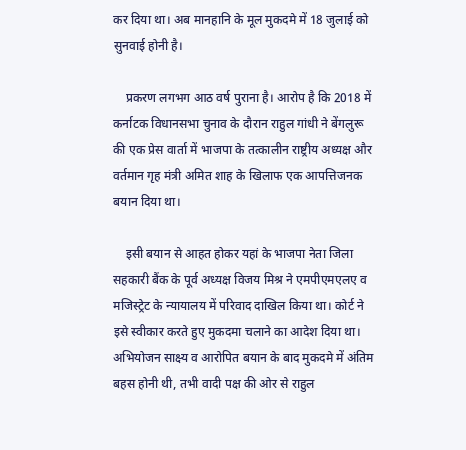कर दिया था। अब मानहानि के मूल मुकदमे में 18 जुलाई को सुनवाई होनी है।

    प्रकरण लगभग आठ वर्ष पुराना है। आरोप है कि 2018 में कर्नाटक विधानसभा चुनाव के दौरान राहुल गांधी ने बेंगलुरू की एक प्रेस वार्ता में भाजपा के तत्कालीन राष्ट्रीय अध्यक्ष और वर्तमान गृह मंत्री अमित शाह के खिलाफ एक आपत्तिजनक बयान दिया था।

    इसी बयान से आहत होकर यहां के भाजपा नेता जिला सहकारी बैंक के पूर्व अध्यक्ष विजय मिश्र ने एमपीएमएलए व मजिस्ट्रेट के न्यायालय में परिवाद दाखिल किया था। कोर्ट ने इसे स्वीकार करते हुए मुकदमा चलाने का आदेश दिया था। अभियोजन साक्ष्य व आरोपित बयान के बाद मुकदमे में अंतिम बहस होनी थी, तभी वादी पक्ष की ओर से राहुल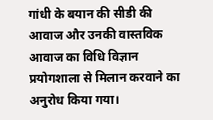गांधी के बयान की सीडी की आवाज और उनकी वास्तविक आवाज का विधि विज्ञान प्रयोगशाला से मिलान करवाने का अनुरोध किया गया।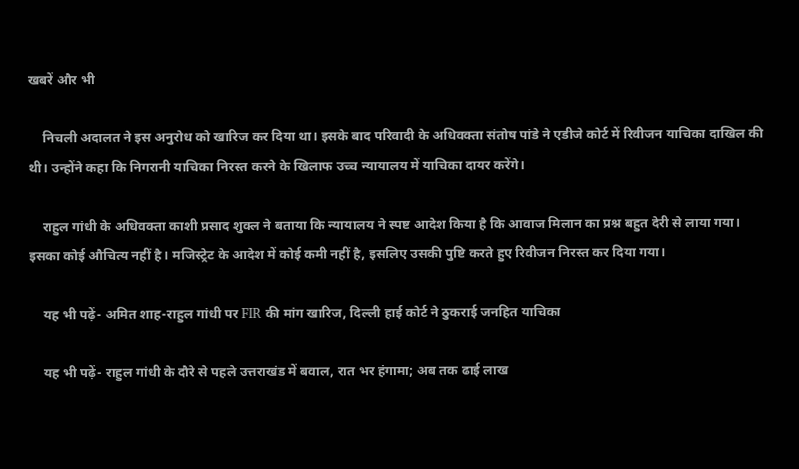खबरें और भी

    निचली अदालत ने इस अनुरोध को खारिज कर दिया था। इसके बाद परिवादी के अधिवक्ता संतोष पांडे ने एडीजे कोर्ट में रिवीजन याचिका दाखिल की थी। उन्होंने कहा कि निगरानी याचिका निरस्त करने के खिलाफ उच्च न्यायालय में याचिका दायर करेंगे।

    राहुल गांधी के अधिवक्ता काशी प्रसाद शुक्ल ने बताया कि न्यायालय ने स्पष्ट आदेश किया है कि आवाज मिलान का प्रश्न बहुत देरी से लाया गया। इसका कोई औचित्य नहीं है। मजिस्ट्रेट के आदेश में कोई कमी नहीं है, इसलिए उसकी पुष्टि करते हुए रिवीजन निरस्त कर दिया गया।

    यह भी पढ़ें- अमित शाह-राहुल गांधी पर FIR की मांग खारिज, दिल्ली हाई कोर्ट ने ठुकराई जनहित याचिका

    यह भी पढ़ें- राहुल गांधी के दौरे से पहले उत्तराखंड में बवाल, रात भर हंगामा; अब तक ढाई लाख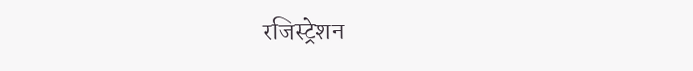रजिस्ट्रेशन